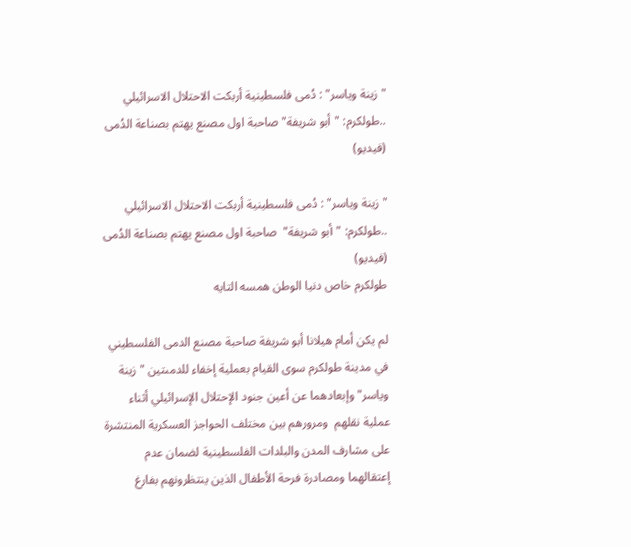"زينة وياسر" : دُمى فلسطينية أربكت الاحتلال الاسرائيلي ..طولكرم: "أبو شريفة" صاحبة اول مصنع يهتم بصناعة الدُمى (فيديو)

"زينة وياسر" : دُمى فلسطينية أربكت الاحتلال الاسرائيلي ..طولكرم: "أبو شريفة"  صاحبة اول مصنع يهتم بصناعة الدُمى (فيديو)
طولكرم خاص دنيا الوطن همسه التايه

لم يكن أمام هيلانا أبو شريفة صاحبة مصنع الدمى الفلسطيني في مدينة طولكرم سوى القيام بعملية إخفاء للدمىتين "زينة وياسر" وإبعادهما عن أعين جنود الإحتلال الإسرائيلي أثناء عملية نقلهم  ومرورهم بين مختلف الحواجز العسكرية المنتشرة على مشارف المدن والبلدات الفلسطينية لضمان عدم إعتقالهما ومصادرة فرحة الأطفال الذين ينتظرونهم بفارغ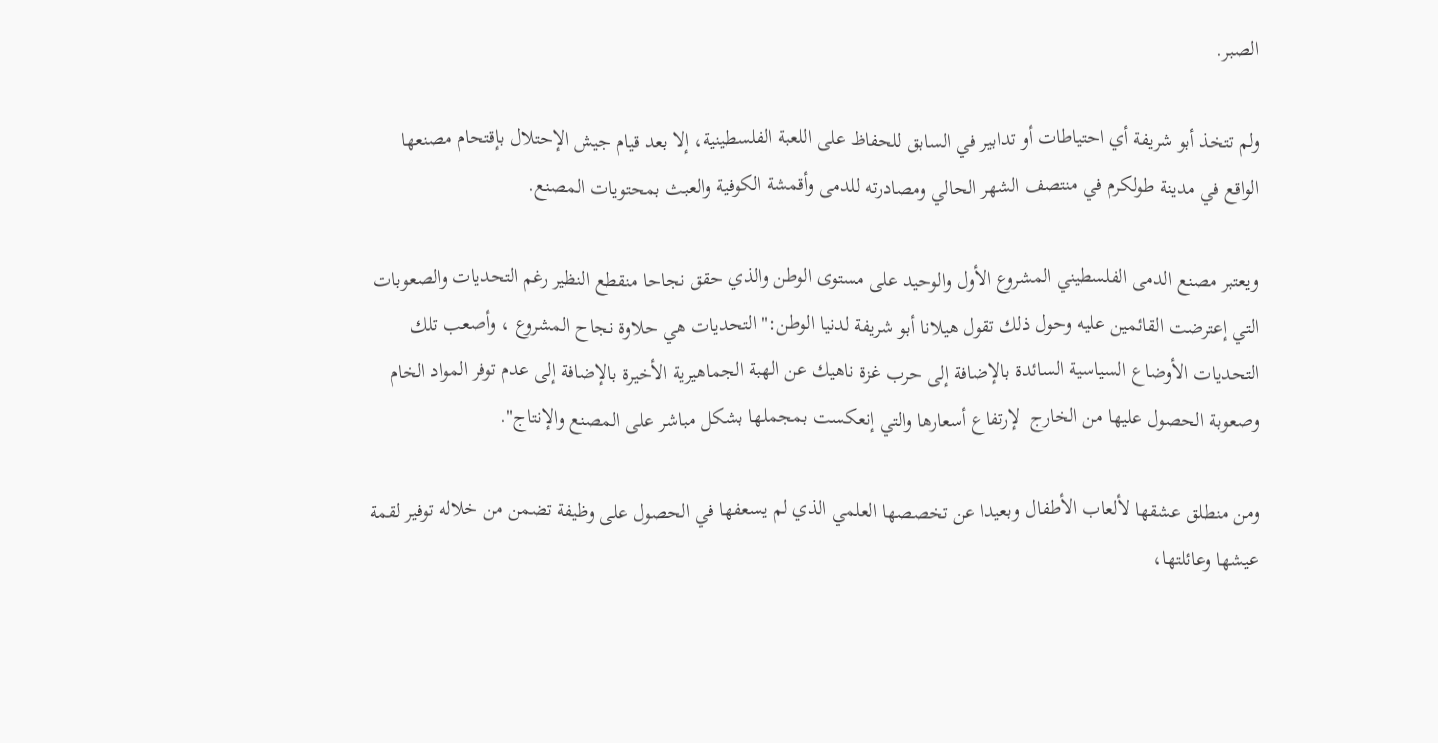الصبر.

ولم تتخذ أبو شريفة أي احتياطات أو تدابير في السابق للحفاظ على اللعبة الفلسطينية، إلا بعد قيام جيش الإحتلال بإقتحام مصنعها الواقع في مدينة طولكرم في منتصف الشهر الحالي ومصادرته للدمى وأقمشة الكوفية والعبث بمحتويات المصنع.

ويعتبر مصنع الدمى الفلسطيني المشروع الأول والوحيد على مستوى الوطن والذي حقق نجاحا منقطع النظير رغم التحديات والصعوبات التي إعترضت القائمين عليه وحول ذلك تقول هيلانا أبو شريفة لدنيا الوطن:"التحديات هي حلاوة نجاح المشروع ، وأصعب تلك التحديات الأوضاع السياسية السائدة بالإضافة إلى حرب غزة ناهيك عن الهبة الجماهيرية الأخيرة بالإضافة إلى عدم توفر المواد الخام وصعوبة الحصول عليها من الخارج  لإرتفاع أسعارها والتي إنعكست بمجملها بشكل مباشر على المصنع والإنتاج".

ومن منطلق عشقها لألعاب الأطفال وبعيدا عن تخصصها العلمي الذي لم يسعفها في الحصول على وظيفة تضمن من خلاله توفير لقمة عيشها وعائلتها،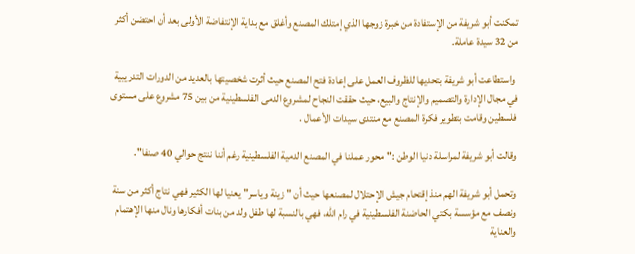تمكنت أبو شريفة من الإستفادة من خبرة زوجها الذي إمتلك المصنع وأغلق مع بداية الإنتفاضة الأولى بعد أن احتضن أكثر من 32 سيدة عاملة.

 واستطاعت أبو شريفة بتحديها للظروف العمل على إعادة فتح المصنع حيث أثرت شخصيتها بالعديد من الدورات التدريبية في مجال الإدارة والتصميم والإنتاج والبيع، حيث حققت النجاح لمشروع الدمى الفلسطينية من بين 75 مشروع على مستوى فلسطين وقامت بتطوير فكرة المصنع مع منتدى سيدات الأعمال .

وقالت أبو شريفة لمراسلة دنيا الوطن :" محور عملنا في المصنع الدمية الفلسطينية رغم أننا ننتج حوالي 40 صنفا".

وتحمل أبو شريفة الهم منذ إقتحام جيش الإحتلال لمصنعها حيث أن " زينة وياسر" يعنيا لها الكثير فهي نتاج أكثر من سنة ونصف مع مؤسسة بكتي الحاضنة الفلسطينية في رام الله، فهي بالنسبة لها طفل ولد من بنات أفكارها ونال منها الإهتمام والعناية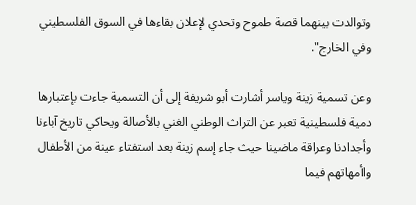وتوالدت بينهما قصة طموح وتحدي لإعلان بقاءها في السوق الفلسطيني وفي الخارج".

وعن تسمية زينة وياسر أشارت أبو شريفة إلى أن التسمية جاءت بإعتبارها دمية فلسطينية تعبر عن التراث الوطني الغني بالأصالة ويحاكي تاريخ آباءنا وأجدادنا وعراقة ماضينا حيث جاء إسم زينة بعد استفتاء عينة من الأطفال واأمهاتهم فيما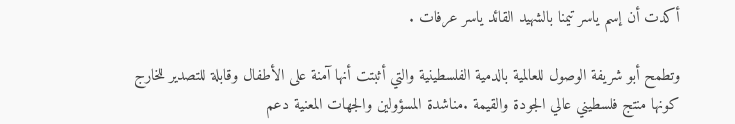أكدت أن إسم ياسر تيمنا بالشهيد القائد ياسر عرفات .

وتطمح أبو شريفة الوصول للعالمية بالدمية الفلسطينية والتي أثبتت أنها آمنة على الأطفال وقابلة للتصدير للخارج كونها منتج فلسطيني عالي الجودة والقيمة .مناشدة المسؤولين والجهات المعنية دعم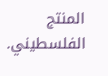المنتج الفلسطيني.